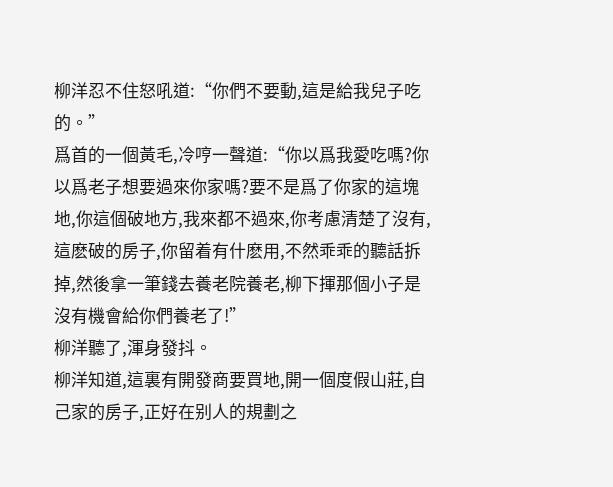柳洋忍不住怒吼道:“你們不要動,這是給我兒子吃的。”
爲首的一個黃毛,冷哼一聲道:“你以爲我愛吃嗎?你以爲老子想要過來你家嗎?要不是爲了你家的這塊地,你這個破地方,我來都不過來,你考慮清楚了沒有,這麽破的房子,你留着有什麽用,不然乖乖的聽話拆掉,然後拿一筆錢去養老院養老,柳下揮那個小子是沒有機會給你們養老了!”
柳洋聽了,渾身發抖。
柳洋知道,這裏有開發商要買地,開一個度假山莊,自己家的房子,正好在别人的規劃之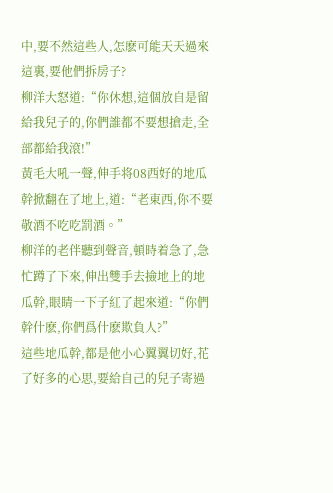中,要不然這些人,怎麽可能天天過來這裏,要他們拆房子?
柳洋大怒道:“你休想,這個放自是留給我兒子的,你們誰都不要想搶走,全部都給我滾!”
黃毛大吼一聲,伸手将08西好的地瓜幹掀翻在了地上,道:“老東西,你不要敬酒不吃吃罰酒。”
柳洋的老伴聽到聲音,頓時着急了,急忙蹲了下來,伸出雙手去撿地上的地瓜幹,眼睛一下子紅了起來道:“你們幹什麽,你們爲什麽欺負人?”
這些地瓜幹,都是他小心翼翼切好,花了好多的心思,要給自己的兒子寄過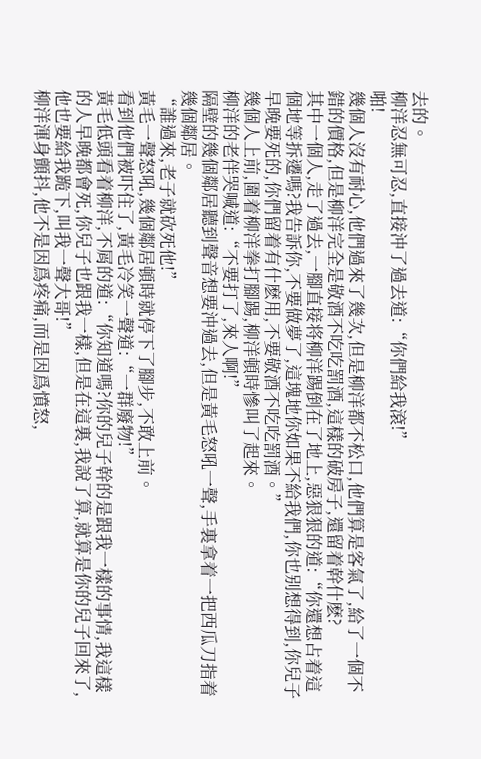去的。
柳洋忍無可忍,直接沖了過去道:“你們給我滾!”
啪!
幾個人沒有耐心,他們過來了幾次,但是柳洋都不松口,他們算是客氣了,給了一個不錯的價格,但是柳洋完全是敬酒不吃吃罰酒,這樣的破房子,還留着幹什麽?
其中一個人,走了過去,一腳直接将柳洋踢倒在了地上,惡狠狠的道:“你還想占着這個地等拆遷嗎?我告訴你,不要做夢了,這塊地你如果不給我們,你也别想得到,你兒子早晚要死的,你們留着有什麽用,不要敬酒不吃吃罰酒。”
幾個人上前,圍着柳洋拳打腳踢,柳洋頓時慘叫了起來。
柳洋的老伴哭喊道:“不要打了,來人啊!”
隔壁的幾個鄰居聽到聲音想要沖過去,但是黃毛怒吼一聲,手裏拿着一把西瓜刀指着幾個鄰居。
“誰過來,老子就砍死他!”
黃毛一聲怒吼,幾個鄰居頓時就停下了腳步,不敢上前。
看到他們被吓住了,黃毛冷笑一聲道:“一群廢物!”
黃毛低頭看着柳洋,不屑的道:“你知道嗎?你的兒子幹的是跟我一樣的事情,我這樣的人早晚都會死,你兒子也跟我一樣,但是在這裏,我說了算,就算是你的兒子回來了,他也要給我跪下,叫我一聲大哥!”
柳洋渾身顫抖,他不是因爲疼痛,而是因爲憤怒,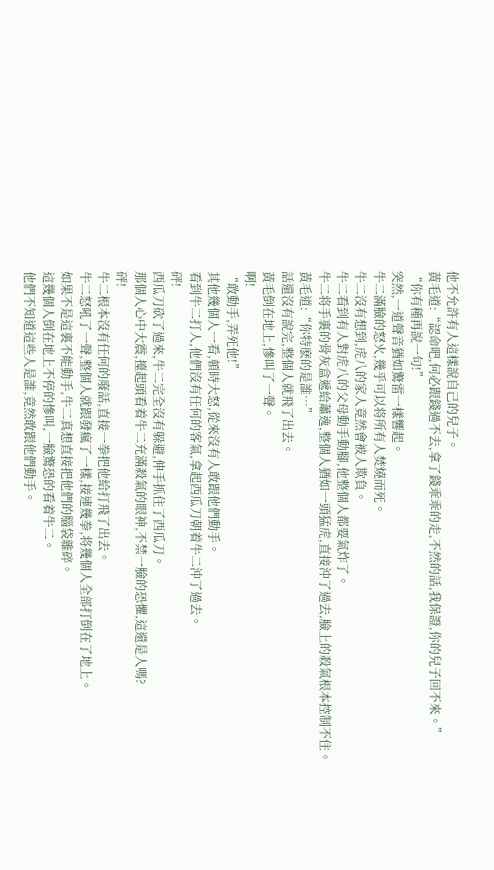他不允許有人這樣說自己的兒子。
黃毛道:“認命吧,何必跟錢過不去,拿了錢乖乖的走,不然的話,我保證,你的兒子回不來。”
“你有種再說一句!”
突然,一道聲音猶如驚雷一樣響起。
牛二滿臉的怒火,幾乎可以将所有人焚燒而死。
牛二沒有想到,虎八的家人竟然會被人欺負。
牛二看到有人對虎八的父母動手動腳,他整個人都要氣炸了。
牛二将手裏的骨灰盒遞給蕭逸,整個人猶如一頭猛虎,直接沖了過去,臉上的殺氣根本控制不住。
黃毛道:“你特麽的是誰…”
話還沒有說完,整個人就飛了出去。
黃毛倒在地上,慘叫了一聲。
啊!
“敢動手,弄死他!”
其他幾個人一看,頓時大怒,從來沒有人敢跟他們動手。
看到牛二打人,他們沒有任何的客氣,拿起西瓜刀朝着牛二沖了過去。
砰!
西瓜刀砍了過來,牛二完全沒有躲避,伸手抓住了西瓜刀。
那個人心中大震,擡起頭看着牛二充滿殺氣的眼神,不禁一臉的恐懼,這還是人嗎?
砰!
牛二根本沒有任何的廢話,直接一拳把他給打飛了出去。
牛二怒吼了一聲,整個人就跟發瘋了一樣,接連幾拳,将幾個人全部打倒在了地上。
如果不是這裏不能動手,牛二真想直接把他們的腦袋雜碎。
這幾個人倒在地上不停的慘叫,一臉驚恐的看着牛二。
他們不知道這些人是誰,竟然敢跟他們動手。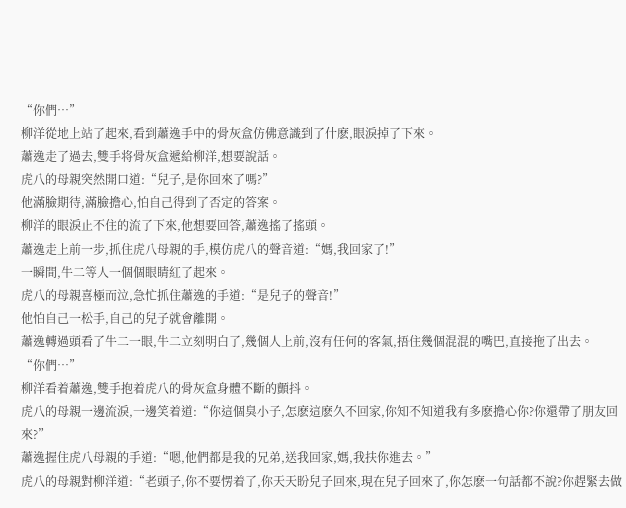“你們…”
柳洋從地上站了起來,看到蕭逸手中的骨灰盒仿佛意識到了什麽,眼淚掉了下來。
蕭逸走了過去,雙手将骨灰盒遞給柳洋,想要說話。
虎八的母親突然開口道:“兒子,是你回來了嗎?”
他滿臉期待,滿臉擔心,怕自己得到了否定的答案。
柳洋的眼淚止不住的流了下來,他想要回答,蕭逸搖了搖頭。
蕭逸走上前一步,抓住虎八母親的手,模仿虎八的聲音道:“媽,我回家了!”
一瞬間,牛二等人一個個眼睛紅了起來。
虎八的母親喜極而泣,急忙抓住蕭逸的手道:“是兒子的聲音!”
他怕自己一松手,自己的兒子就會離開。
蕭逸轉過頭看了牛二一眼,牛二立刻明白了,幾個人上前,沒有任何的客氣,捂住幾個混混的嘴巴,直接拖了出去。
“你們…”
柳洋看着蕭逸,雙手抱着虎八的骨灰盒身體不斷的顫抖。
虎八的母親一邊流淚,一邊笑着道:“你這個臭小子,怎麽這麽久不回家,你知不知道我有多麽擔心你?你還帶了朋友回來?”
蕭逸握住虎八母親的手道:“嗯,他們都是我的兄弟,送我回家,媽,我扶你進去。”
虎八的母親對柳洋道:“老頭子,你不要愣着了,你天天盼兒子回來,現在兒子回來了,你怎麽一句話都不說?你趕緊去做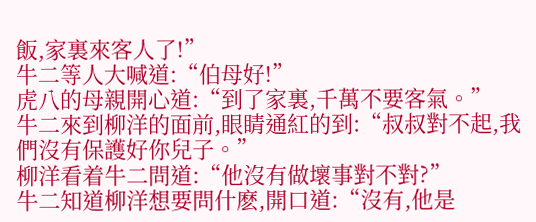飯,家裏來客人了!”
牛二等人大喊道:“伯母好!”
虎八的母親開心道:“到了家裏,千萬不要客氣。”
牛二來到柳洋的面前,眼睛通紅的到:“叔叔對不起,我們沒有保護好你兒子。”
柳洋看着牛二問道:“他沒有做壞事對不對?”
牛二知道柳洋想要問什麽,開口道:“沒有,他是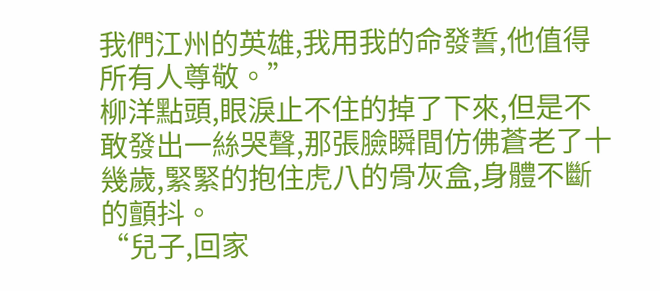我們江州的英雄,我用我的命發誓,他值得所有人尊敬。”
柳洋點頭,眼淚止不住的掉了下來,但是不敢發出一絲哭聲,那張臉瞬間仿佛蒼老了十幾歲,緊緊的抱住虎八的骨灰盒,身體不斷的顫抖。
“兒子,回家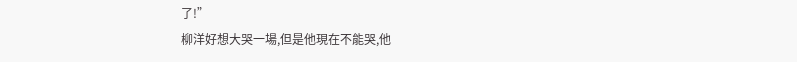了!”
柳洋好想大哭一場,但是他現在不能哭,他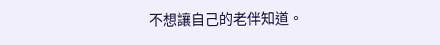不想讓自己的老伴知道。